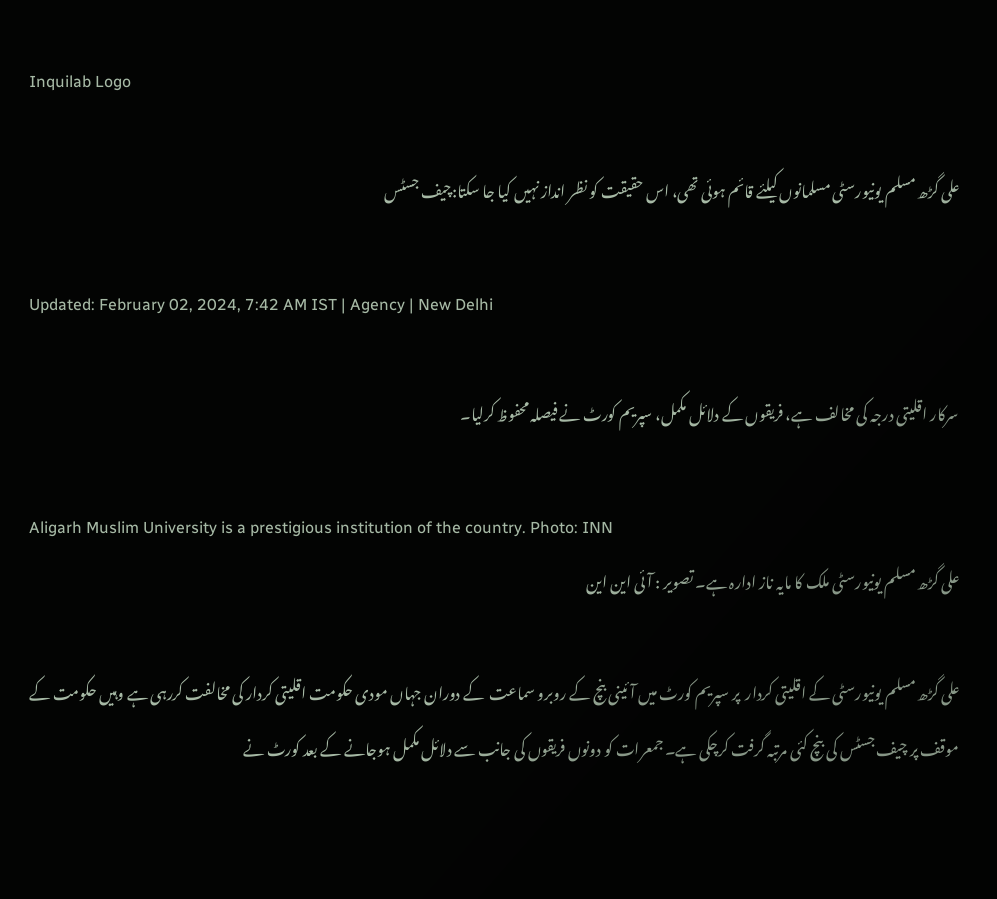Inquilab Logo

علی گڑھ مسلم یونیورسٹی مسلمانوں کیلئے قائم ہوئی تھی، اس حقیقت کو نظر انداز نہیں کیا جا سکتا:چیف جسٹس

Updated: February 02, 2024, 7:42 AM IST | Agency | New Delhi

سرکار اقلیتی درجہ کی مخالف ہے، فریقوں کے دلائل مکمل، سپریم کورٹ نے فیصلہ محفوظ کرلیا۔

Aligarh Muslim University is a prestigious institution of the country. Photo: INN
علی گڑھ مسلم یونیورسٹی ملک کا مایہ ناز ادارہ ہے۔ تصویر : آئی این این

علی گڑھ مسلم یونیورسٹی کے اقلیتی کردار  پر سپریم کورٹ میں آئینی بنچ کے روبرو سماعت  کے دوران جہاں مودی حکومت اقلیتی کردار کی مخالفت کررہی ہے وہیں حکومت کے موقف پر چیف جسٹس کی بنچ کئی مرتبہ گرفت کرچکی ہے۔ جمعرات کو دونوں فریقوں کی جانب سے دلائل مکمل ہوجانے کے بعد کورٹ نے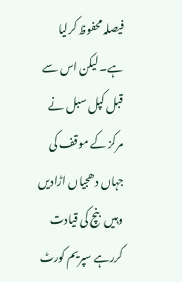فیصلہ محفوظ کرلیا ہے۔ لیکن اس سے قبل کپل سبل نے مرکز کے موقف کی جہاں دھجیاں اڑادیں وہیں  بنچ کی قیادت کررہے سپریم کورٹ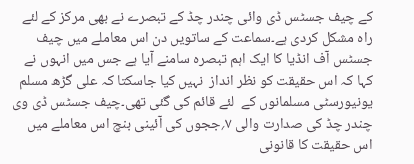کے چیف جسٹس ڈی وائی چندر چڈ کے تبصرے نے بھی مرکز کے لئے راہ مشکل کردی ہے۔سماعت کے ساتویں دن اس معاملے میں چیف جسٹس آف انڈیا کا ایک اہم تبصرہ سامنے آیا ہے جس میں انہوں نے کہا کہ اس حقیقت کو نظر انداز  نہیں کیا جاسکتا کہ علی گڑھ مسلم یونیورسٹی مسلمانوں کے  لئے قائم کی گئی تھی۔چیف جسٹس ڈی وی چندر چڈ کی صدارت والی ۷؍ججوں کی آئینی بنچ اس معاملے میں اس حقیقت کا قانونی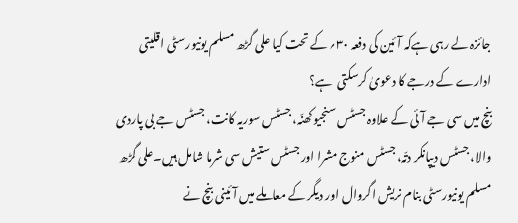جائزہ لے رہی ہےکہ آئین کی دفعہ ۳۰؍ کے تحت کیا علی گڑھ مسلم یونیورسٹی اقلیتی ادارے کے درجے کا دعویٰ کرسکتی  ہے؟
بنچ میں سی جے آئی کے علاوہ جسٹس سنجیو کھنّہ، جسٹس سوریہ کانت، جسٹس جے بی پاردی والا، جسٹس دیپانکر دتّہ، جسٹس منوج مشرا اور جسٹس ستیش سی شرما شامل ہیں۔علی گڑھ مسلم یونیورسٹی بنام نریش اگروال اور دیگر کے معاملے میں آئینی بنچ نے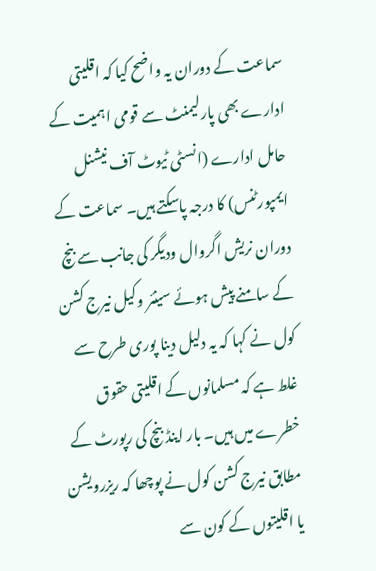سماعت کے دوران یہ واضح کیا کہ اقلیتی ادارے بھی پارلیمنٹ سے قومی اہمیت کے حامل ادارے (انسٹی ٹیوٹ آف نیشنل ایمپورٹنس) کا درجہ پاسکتے ہیں۔ سماعت کے دوران نریش اگروال ودیگر کی جانب سے بنچ کے سامنے پیش ہوئے سینئر وکیل نیرج کشن کول نے کہا کہ یہ دلیل دینا پوری طرح سے غلط ہے کہ مسلمانوں کے اقلیتی حقوق خطرے میں ہیں۔ بار اینڈ بنچ کی رپورٹ کے مطابق نیرج کشن کول نے پوچھا کہ ریزرویشن یا اقلیتوں کے کون سے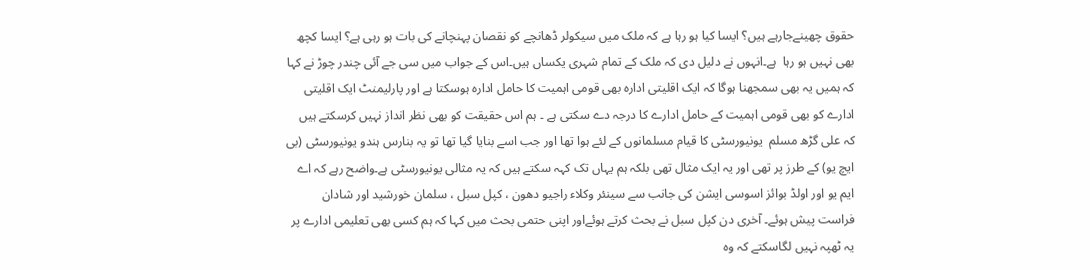حقوق چھینےجارہے ہیں؟ ایسا کیا ہو رہا ہے کہ ملک میں سیکولر ڈھانچے کو نقصان پہنچانے کی بات ہو رہی ہے؟ ایسا کچھ بھی نہیں ہو رہا  ہے۔انہوں نے دلیل دی کہ ملک کے تمام شہری یکساں ہیں۔اس کے جواب میں سی جے آئی چندر چوڑ نے کہا کہ ہمیں یہ بھی سمجھنا ہوگا کہ ایک اقلیتی ادارہ بھی قومی اہمیت کا حامل ادارہ ہوسکتا ہے اور پارلیمنٹ ایک اقلیتی ادارے کو بھی قومی اہمیت کے حامل ادارے کا درجہ دے سکتی ہے ۔ ہم اس حقیقت کو بھی نظر انداز نہیں کرسکتے ہیں کہ علی گڑھ مسلم  یونیورسٹی کا قیام مسلمانوں کے لئے ہوا تھا اور جب اسے بنایا گیا تھا تو یہ بنارس ہندو یونیورسٹی (بی ایچ یو) کے طرز پر تھی اور یہ ایک مثال تھی بلکہ ہم یہاں تک کہہ سکتے ہیں کہ یہ مثالی یونیورسٹی ہے۔واضح رہے کہ اے ایم یو اور اولڈ بوائز اسوسی ایشن کی جانب سے سینئر وکلاء راجیو دھون ، کپل سبل ، سلمان خورشید اور شادان فراست پیش ہوئے۔ آخری دن کپل سبل نے بحث کرتے ہوئےاور اپنی حتمی بحث میں کہا کہ ہم کسی بھی تعلیمی ادارے پر یہ ٹھپہ نہیں لگاسکتے کہ وہ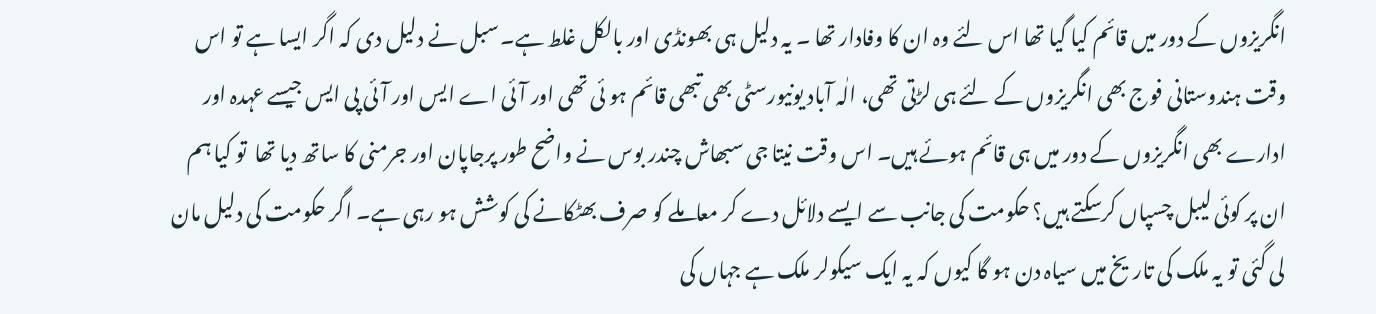انگریزوں کے دور میں قائم کیا گیا تھا اس لئے وہ ان کا وفادار تھا ۔ یہ دلیل ہی بھونڈی اور بالکل غلط ہے۔ سبل نے دلیل دی کہ اگر ایسا ہے تو اس وقت ہندوستانی فوج بھی انگریزوں کے لئے ہی لڑتی تھی، الٰہ آباد یونیورسٹی بھی تبھی قائم ہو ئی تھی اور آئی اے ایس اور آئی پی ایس جیسے عہدہ اور ادارے بھی انگریزوں کے دور میں ہی قائم ہوئے ہیں۔ اس وقت نیتا جی سبھاش چندر بوس نے واضح طور پرجاپان اور جرمنی کا ساتھ دیا تھا  تو کیا ہم ان پر کوئی لیبل چسپاں کرسکتے ہیں؟ حکومت کی جانب سے ایسے دلائل دے کر معاملے کو صرف بھٹکانے کی کوشش ہو رہی ہے۔ اگر حکومت کی دلیل مان لی گئی تو یہ ملک کی تاریخ میں سیاہ دن ہو گا کیوں کہ یہ ایک سیکولر ملک ہے جہاں کی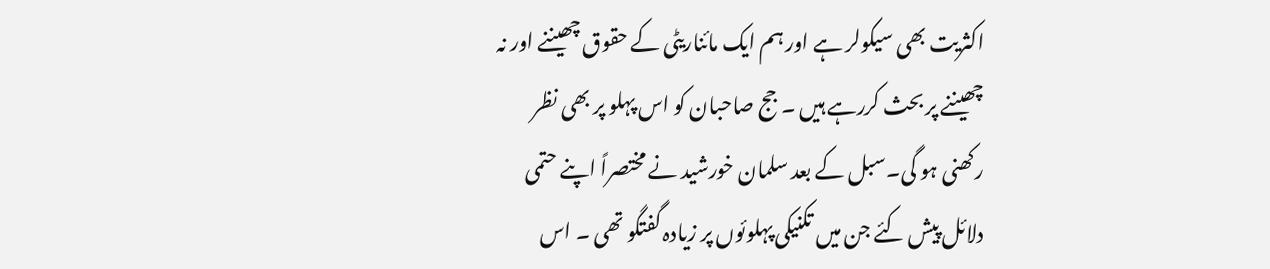اکثریت بھی سیکولر ہے اور ہم ایک مائناریٹی کے حقوق چھیننے اور نہ چھیننے پر بحث کررہے ہیں ۔ جج صاحبان کو اس پہلو پر بھی نظر رکھنی ہو گی۔سبل کے بعد سلمان خورشید نے مختصراً اپنے حتمی دلائل پیش کئے جن میں تکنیکی پہلوئوں پر زیادہ گفتگو تھی ۔ اس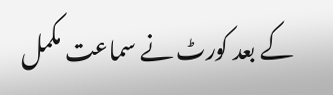کے بعد کورٹ نے سماعت مکمل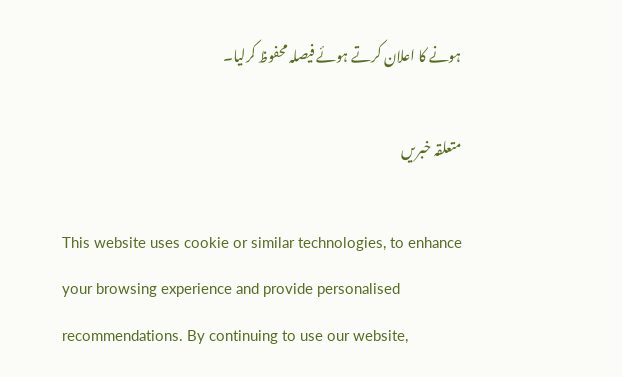ہونے کا اعلان کرتے ہوئے فیصلہ محفوظ کرلیا۔

متعلقہ خبریں

This website uses cookie or similar technologies, to enhance your browsing experience and provide personalised recommendations. By continuing to use our website,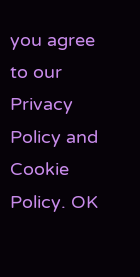you agree to our Privacy Policy and Cookie Policy. OK